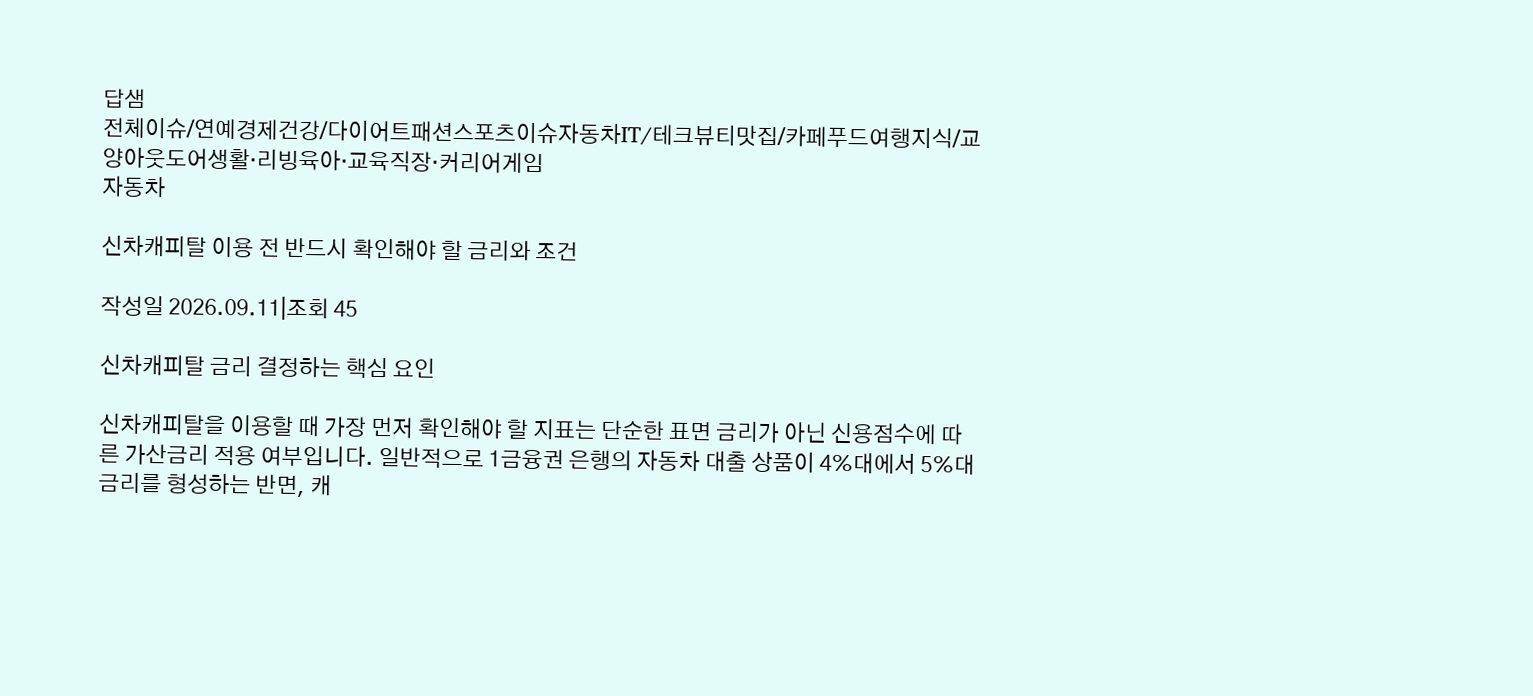답샘
전체이슈/연예경제건강/다이어트패션스포츠이슈자동차IT/테크뷰티맛집/카페푸드여행지식/교양아웃도어생활·리빙육아·교육직장·커리어게임
자동차

신차캐피탈 이용 전 반드시 확인해야 할 금리와 조건

작성일 2026.09.11|조회 45

신차캐피탈 금리 결정하는 핵심 요인

신차캐피탈을 이용할 때 가장 먼저 확인해야 할 지표는 단순한 표면 금리가 아닌 신용점수에 따른 가산금리 적용 여부입니다. 일반적으로 1금융권 은행의 자동차 대출 상품이 4%대에서 5%대 금리를 형성하는 반면, 캐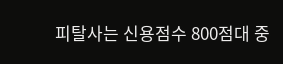피탈사는 신용점수 800점대 중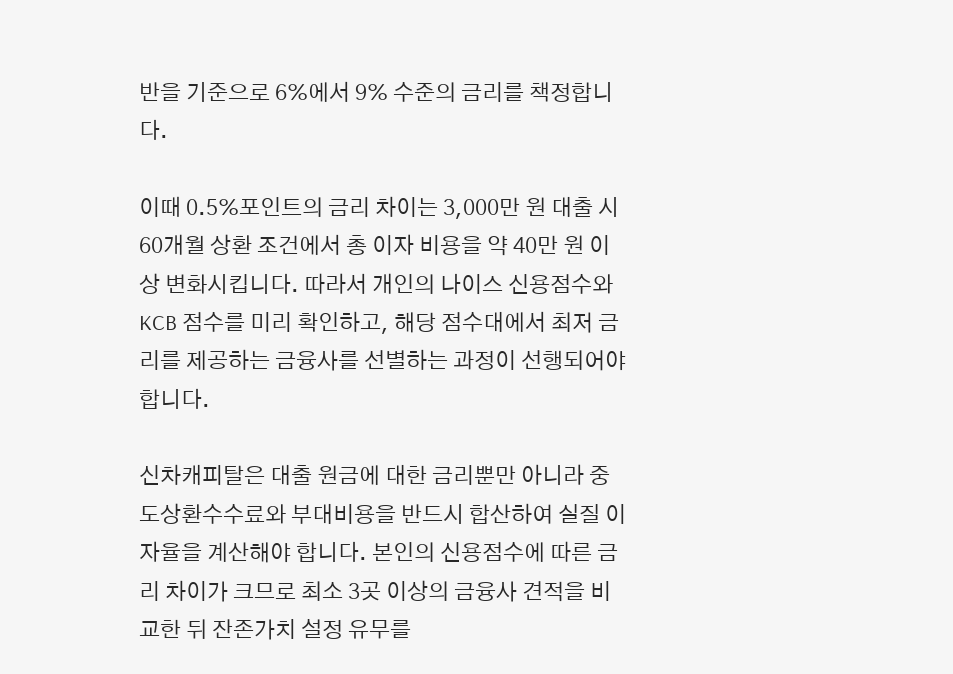반을 기준으로 6%에서 9% 수준의 금리를 책정합니다.

이때 0.5%포인트의 금리 차이는 3,000만 원 대출 시 60개월 상환 조건에서 총 이자 비용을 약 40만 원 이상 변화시킵니다. 따라서 개인의 나이스 신용점수와 KCB 점수를 미리 확인하고, 해당 점수대에서 최저 금리를 제공하는 금융사를 선별하는 과정이 선행되어야 합니다.

신차캐피탈은 대출 원금에 대한 금리뿐만 아니라 중도상환수수료와 부대비용을 반드시 합산하여 실질 이자율을 계산해야 합니다. 본인의 신용점수에 따른 금리 차이가 크므로 최소 3곳 이상의 금융사 견적을 비교한 뒤 잔존가치 설정 유무를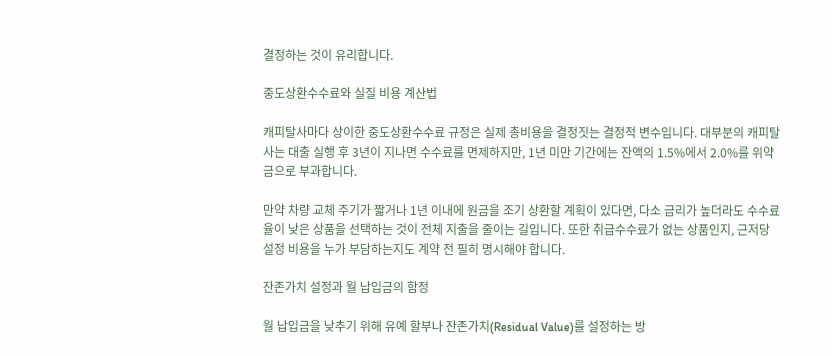결정하는 것이 유리합니다.

중도상환수수료와 실질 비용 계산법

캐피탈사마다 상이한 중도상환수수료 규정은 실제 총비용을 결정짓는 결정적 변수입니다. 대부분의 캐피탈사는 대출 실행 후 3년이 지나면 수수료를 면제하지만, 1년 미만 기간에는 잔액의 1.5%에서 2.0%를 위약금으로 부과합니다.

만약 차량 교체 주기가 짧거나 1년 이내에 원금을 조기 상환할 계획이 있다면, 다소 금리가 높더라도 수수료율이 낮은 상품을 선택하는 것이 전체 지출을 줄이는 길입니다. 또한 취급수수료가 없는 상품인지, 근저당 설정 비용을 누가 부담하는지도 계약 전 필히 명시해야 합니다.

잔존가치 설정과 월 납입금의 함정

월 납입금을 낮추기 위해 유예 할부나 잔존가치(Residual Value)를 설정하는 방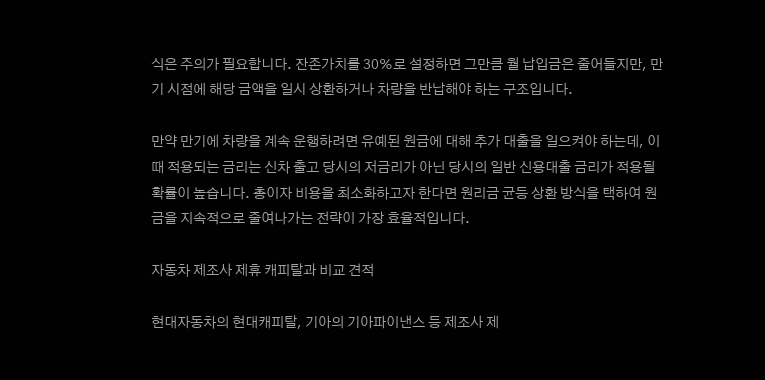식은 주의가 필요합니다. 잔존가치를 30%로 설정하면 그만큼 월 납입금은 줄어들지만, 만기 시점에 해당 금액을 일시 상환하거나 차량을 반납해야 하는 구조입니다.

만약 만기에 차량을 계속 운행하려면 유예된 원금에 대해 추가 대출을 일으켜야 하는데, 이때 적용되는 금리는 신차 출고 당시의 저금리가 아닌 당시의 일반 신용대출 금리가 적용될 확률이 높습니다. 총이자 비용을 최소화하고자 한다면 원리금 균등 상환 방식을 택하여 원금을 지속적으로 줄여나가는 전략이 가장 효율적입니다.

자동차 제조사 제휴 캐피탈과 비교 견적

현대자동차의 현대캐피탈, 기아의 기아파이낸스 등 제조사 제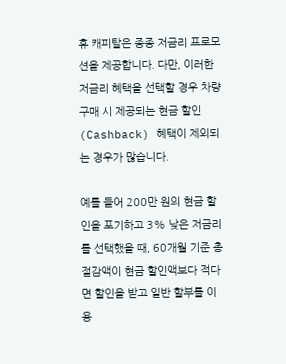휴 캐피탈은 종종 저금리 프로모션을 제공합니다. 다만, 이러한 저금리 혜택을 선택할 경우 차량 구매 시 제공되는 현금 할인(Cashback) 혜택이 제외되는 경우가 많습니다.

예를 들어 200만 원의 현금 할인을 포기하고 3% 낮은 저금리를 선택했을 때, 60개월 기준 총 절감액이 현금 할인액보다 적다면 할인을 받고 일반 할부를 이용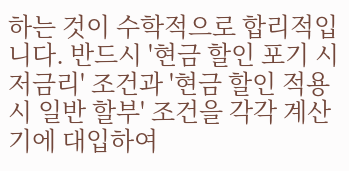하는 것이 수학적으로 합리적입니다. 반드시 '현금 할인 포기 시 저금리' 조건과 '현금 할인 적용 시 일반 할부' 조건을 각각 계산기에 대입하여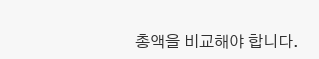총액을 비교해야 합니다.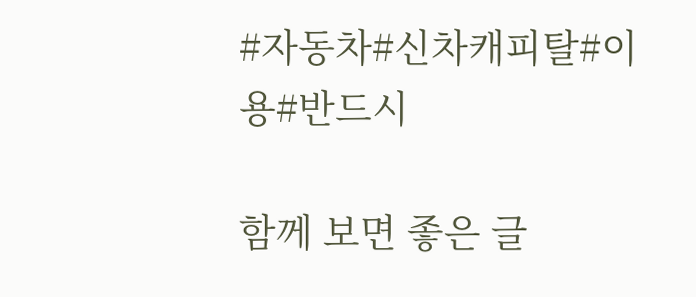#자동차#신차캐피탈#이용#반드시

함께 보면 좋은 글